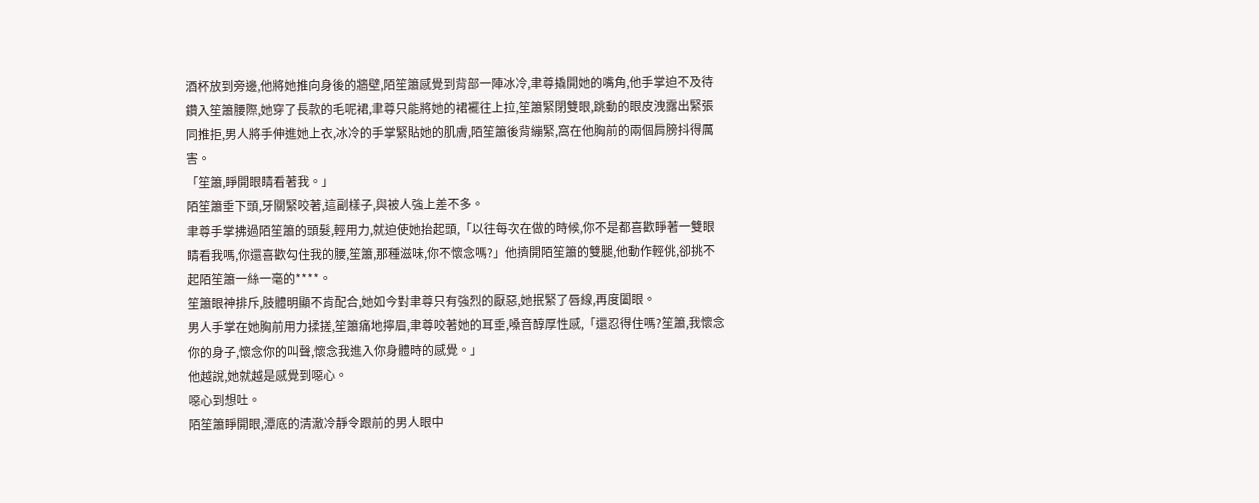酒杯放到旁邊,他將她推向身後的牆壁,陌笙簫感覺到背部一陣冰冷,聿尊撬開她的嘴角,他手掌迫不及待鑽入笙簫腰際,她穿了長款的毛呢裙,聿尊只能將她的裙襬往上拉,笙簫緊閉雙眼,跳動的眼皮洩露出緊張同推拒,男人將手伸進她上衣,冰冷的手掌緊貼她的肌膚,陌笙簫後背繃緊,窩在他胸前的兩個肩膀抖得厲害。
「笙簫,睜開眼睛看著我。」
陌笙簫垂下頭,牙關緊咬著,這副樣子,與被人強上差不多。
聿尊手掌拂過陌笙簫的頭髮,輕用力,就迫使她抬起頭,「以往每次在做的時候,你不是都喜歡睜著一雙眼睛看我嗎,你還喜歡勾住我的腰,笙簫,那種滋味,你不懷念嗎?」他擠開陌笙簫的雙腿,他動作輕佻,卻挑不起陌笙簫一絲一毫的****。
笙簫眼神排斥,肢體明顯不肯配合,她如今對聿尊只有強烈的厭惡,她抿緊了唇線,再度闔眼。
男人手掌在她胸前用力揉搓,笙簫痛地擰眉,聿尊咬著她的耳垂,嗓音醇厚性感,「還忍得住嗎?笙簫,我懷念你的身子,懷念你的叫聲,懷念我進入你身體時的感覺。」
他越說,她就越是感覺到噁心。
噁心到想吐。
陌笙簫睜開眼,潭底的清澈冷靜令跟前的男人眼中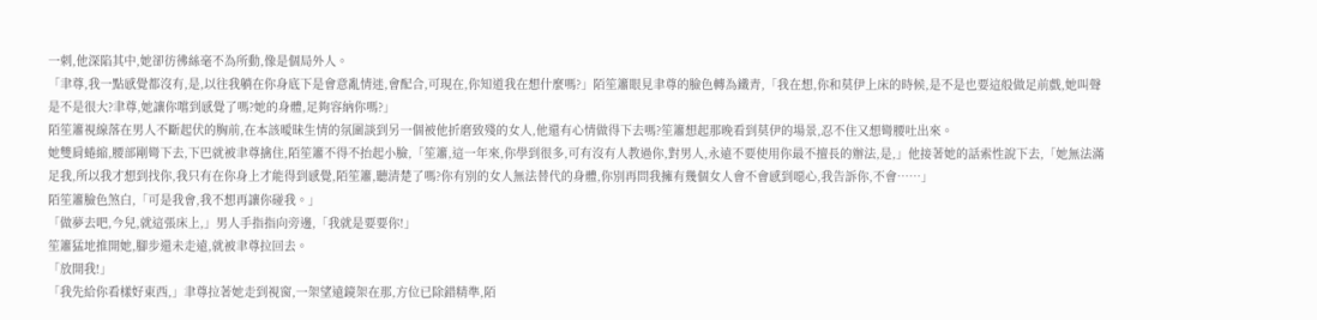一刺,他深陷其中,她卻彷彿絲毫不為所動,像是個局外人。
「聿尊,我一點感覺都沒有,是,以往我躺在你身底下是會意亂情迷,會配合,可現在,你知道我在想什麼嗎?」陌笙簫眼見聿尊的臉色轉為鐵青,「我在想,你和莫伊上床的時候,是不是也要這般做足前戲,她叫聲是不是很大?聿尊,她讓你嚐到感覺了嗎?她的身體,足夠容納你嗎?」
陌笙簫視線落在男人不斷起伏的胸前,在本該曖昧生情的氛圍談到另一個被他折磨致殘的女人,他還有心情做得下去嗎?笙簫想起那晚看到莫伊的場景,忍不住又想彎腰吐出來。
她雙肩蜷縮,腰部剛彎下去,下巴就被聿尊擒住,陌笙簫不得不抬起小臉,「笙簫,這一年來,你學到很多,可有沒有人教過你,對男人,永遠不要使用你最不擅長的辦法,是,」他接著她的話索性說下去,「她無法滿足我,所以我才想到找你,我只有在你身上才能得到感覺,陌笙簫,聽清楚了嗎?你有別的女人無法替代的身體,你別再問我擁有幾個女人會不會感到噁心,我告訴你,不會……」
陌笙簫臉色煞白,「可是我會,我不想再讓你碰我。」
「做夢去吧,今兒,就這張床上,」男人手指指向旁邊,「我就是要要你!」
笙簫猛地推開她,腳步還未走遠,就被聿尊拉回去。
「放開我!」
「我先給你看樣好東西,」聿尊拉著她走到視窗,一架望遠鏡架在那,方位已除錯精準,陌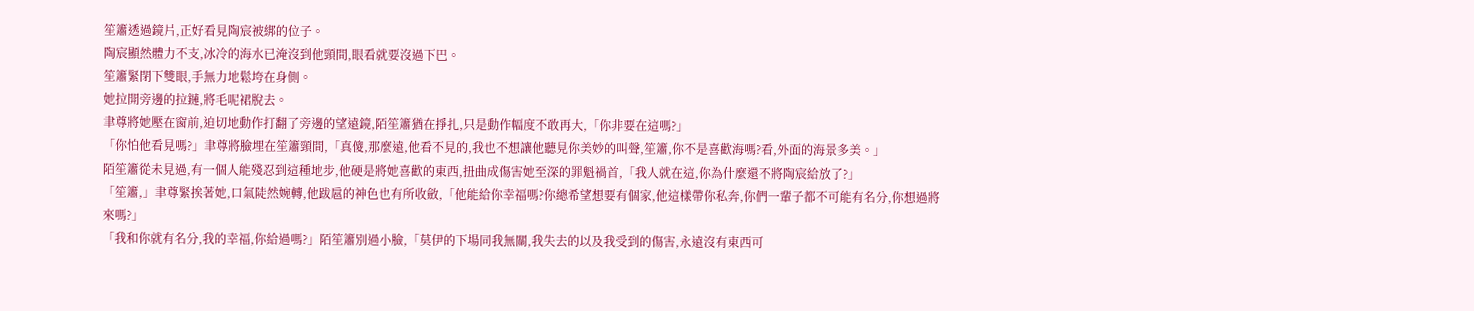笙簫透過鏡片,正好看見陶宸被綁的位子。
陶宸顯然體力不支,冰冷的海水已淹沒到他頸間,眼看就要沒過下巴。
笙簫緊閉下雙眼,手無力地鬆垮在身側。
她拉開旁邊的拉鏈,將毛呢裙脫去。
聿尊將她壓在窗前,迫切地動作打翻了旁邊的望遠鏡,陌笙簫猶在掙扎,只是動作幅度不敢再大,「你非要在這嗎?」
「你怕他看見嗎?」聿尊將臉埋在笙簫頸間,「真傻,那麼遠,他看不見的,我也不想讓他聽見你美妙的叫聲,笙簫,你不是喜歡海嗎?看,外面的海景多美。」
陌笙簫從未見過,有一個人能殘忍到這種地步,他硬是將她喜歡的東西,扭曲成傷害她至深的罪魁禍首,「我人就在這,你為什麼還不將陶宸給放了?」
「笙簫,」聿尊緊挨著她,口氣陡然婉轉,他跋扈的神色也有所收斂,「他能給你幸福嗎?你總希望想要有個家,他這樣帶你私奔,你們一輩子都不可能有名分,你想過將來嗎?」
「我和你就有名分,我的幸福,你給過嗎?」陌笙簫別過小臉,「莫伊的下場同我無關,我失去的以及我受到的傷害,永遠沒有東西可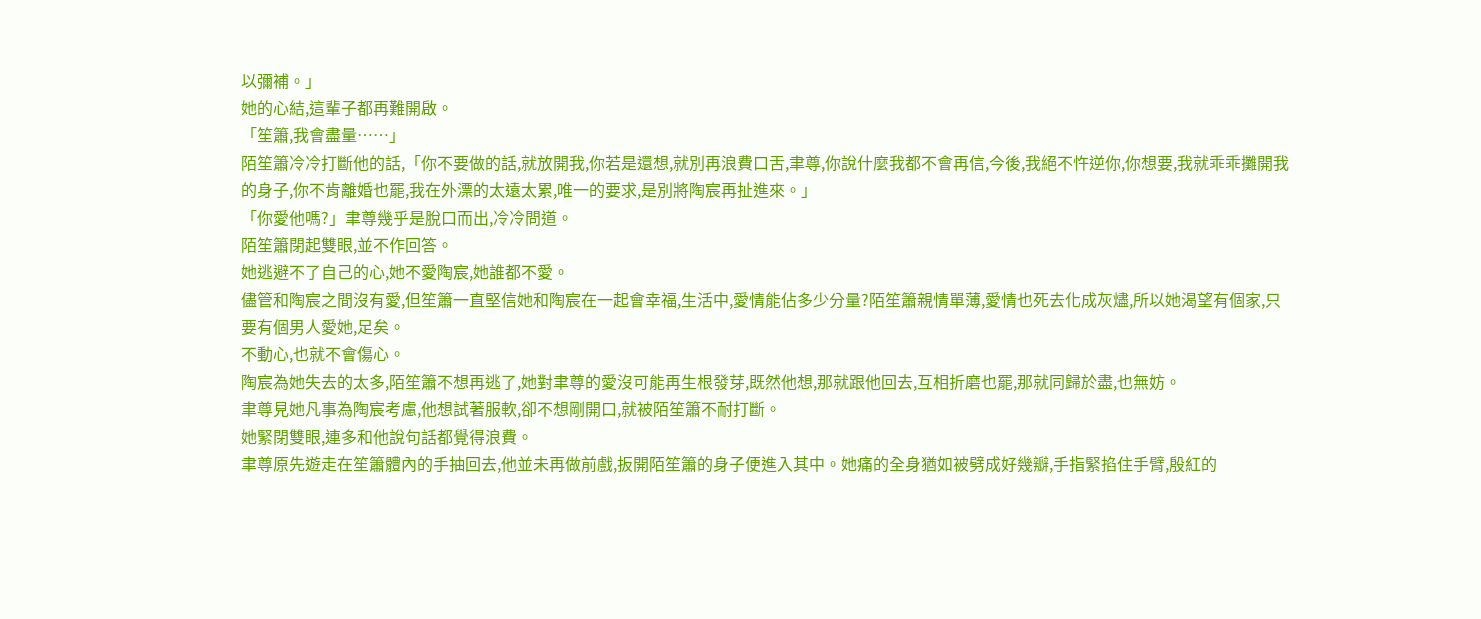以彌補。」
她的心結,這輩子都再難開啟。
「笙簫,我會盡量……」
陌笙簫冷冷打斷他的話,「你不要做的話,就放開我,你若是還想,就別再浪費口舌,聿尊,你說什麼我都不會再信,今後,我絕不忤逆你,你想要,我就乖乖攤開我的身子,你不肯離婚也罷,我在外漂的太遠太累,唯一的要求,是別將陶宸再扯進來。」
「你愛他嗎?」聿尊幾乎是脫口而出,冷冷問道。
陌笙簫閉起雙眼,並不作回答。
她逃避不了自己的心,她不愛陶宸,她誰都不愛。
儘管和陶宸之間沒有愛,但笙簫一直堅信她和陶宸在一起會幸福,生活中,愛情能佔多少分量?陌笙簫親情單薄,愛情也死去化成灰燼,所以她渴望有個家,只要有個男人愛她,足矣。
不動心,也就不會傷心。
陶宸為她失去的太多,陌笙簫不想再逃了,她對聿尊的愛沒可能再生根發芽,既然他想,那就跟他回去,互相折磨也罷,那就同歸於盡,也無妨。
聿尊見她凡事為陶宸考慮,他想試著服軟,卻不想剛開口,就被陌笙簫不耐打斷。
她緊閉雙眼,連多和他說句話都覺得浪費。
聿尊原先遊走在笙簫體內的手抽回去,他並未再做前戲,扳開陌笙簫的身子便進入其中。她痛的全身猶如被劈成好幾瓣,手指緊掐住手臂,殷紅的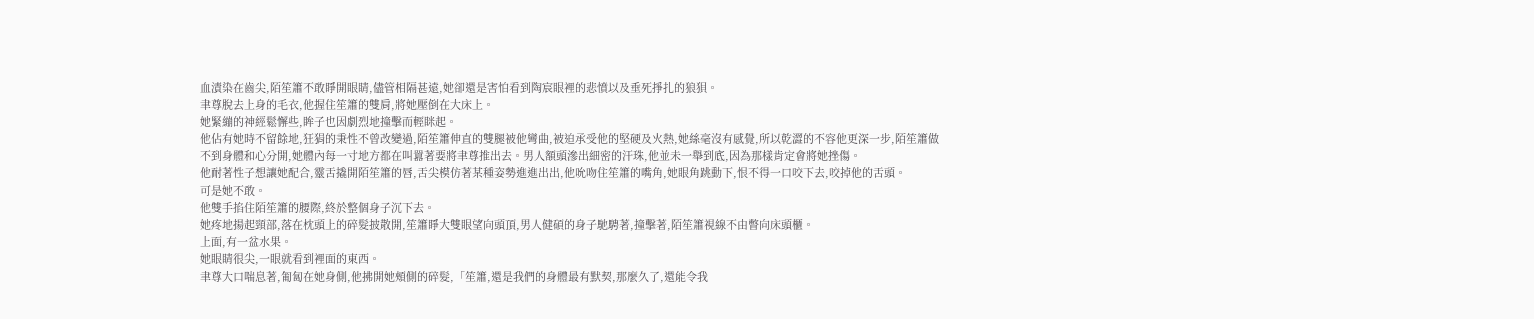血漬染在齒尖,陌笙簫不敢睜開眼睛,儘管相隔甚遠,她卻還是害怕看到陶宸眼裡的悲憤以及垂死掙扎的狼狽。
聿尊脫去上身的毛衣,他握住笙簫的雙肩,將她壓倒在大床上。
她緊繃的神經鬆懈些,眸子也因劇烈地撞擊而輕眯起。
他佔有她時不留餘地,狂狷的秉性不曾改變過,陌笙簫伸直的雙腿被他彎曲,被迫承受他的堅硬及火熱,她絲毫沒有感覺,所以乾澀的不容他更深一步,陌笙簫做不到身體和心分開,她體內每一寸地方都在叫囂著要將聿尊推出去。男人額頭滲出細密的汗珠,他並未一舉到底,因為那樣肯定會將她挫傷。
他耐著性子想讓她配合,靈舌撬開陌笙簫的唇,舌尖模仿著某種姿勢進進出出,他吮吻住笙簫的嘴角,她眼角跳動下,恨不得一口咬下去,咬掉他的舌頭。
可是她不敢。
他雙手掐住陌笙簫的腰際,終於整個身子沉下去。
她疼地揚起頸部,落在枕頭上的碎髮披散開,笙簫睜大雙眼望向頭頂,男人健碩的身子馳騁著,撞擊著,陌笙簫視線不由瞥向床頭櫃。
上面,有一盆水果。
她眼睛很尖,一眼就看到裡面的東西。
聿尊大口喘息著,匍匐在她身側,他拂開她頰側的碎髮,「笙簫,還是我們的身體最有默契,那麼久了,還能令我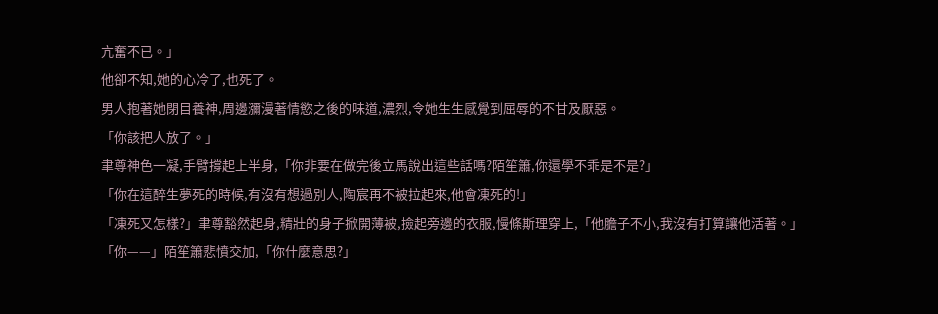亢奮不已。」
他卻不知,她的心冷了,也死了。
男人抱著她閉目養神,周邊瀰漫著情慾之後的味道,濃烈,令她生生感覺到屈辱的不甘及厭惡。
「你該把人放了。」
聿尊神色一凝,手臂撐起上半身,「你非要在做完後立馬說出這些話嗎?陌笙簫,你還學不乖是不是?」
「你在這醉生夢死的時候,有沒有想過別人,陶宸再不被拉起來,他會凍死的!」
「凍死又怎樣?」聿尊豁然起身,精壯的身子掀開薄被,撿起旁邊的衣服,慢條斯理穿上,「他膽子不小,我沒有打算讓他活著。」
「你——」陌笙簫悲憤交加,「你什麼意思?」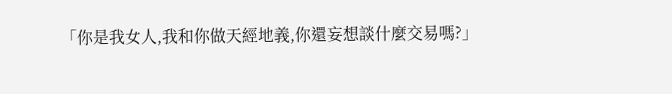「你是我女人,我和你做天經地義,你還妄想談什麼交易嗎?」